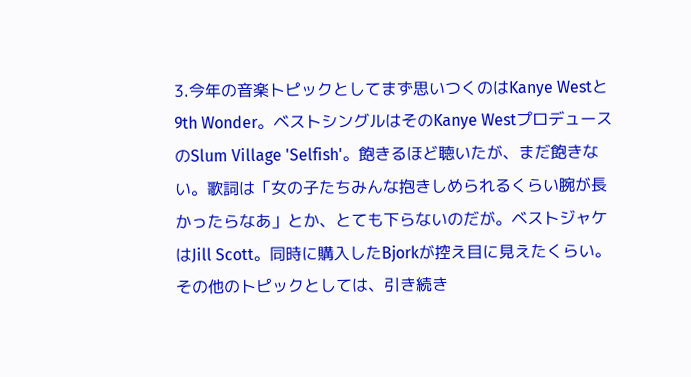3.今年の音楽トピックとしてまず思いつくのはKanye Westと9th Wonder。ベストシングルはそのKanye WestプロデュースのSlum Village 'Selfish'。飽きるほど聴いたが、まだ飽きない。歌詞は「女の子たちみんな抱きしめられるくらい腕が長かったらなあ」とか、とても下らないのだが。ベストジャケはJill Scott。同時に購入したBjorkが控え目に見えたくらい。その他のトピックとしては、引き続き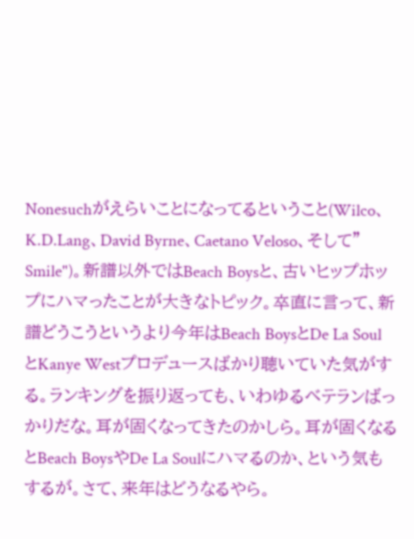Nonesuchがえらいことになってるということ(Wilco、K.D.Lang、David Byrne、Caetano Veloso、そして"
Smile")。新譜以外ではBeach Boysと、古いヒップホップにハマったことが大きなトピック。卒直に言って、新譜どうこうというより今年はBeach BoysとDe La SoulとKanye Westプロデュースばかり聴いていた気がする。ランキングを振り返っても、いわゆるベテランばっかりだな。耳が固くなってきたのかしら。耳が固くなるとBeach BoysやDe La Soulにハマるのか、という気もするが。さて、来年はどうなるやら。